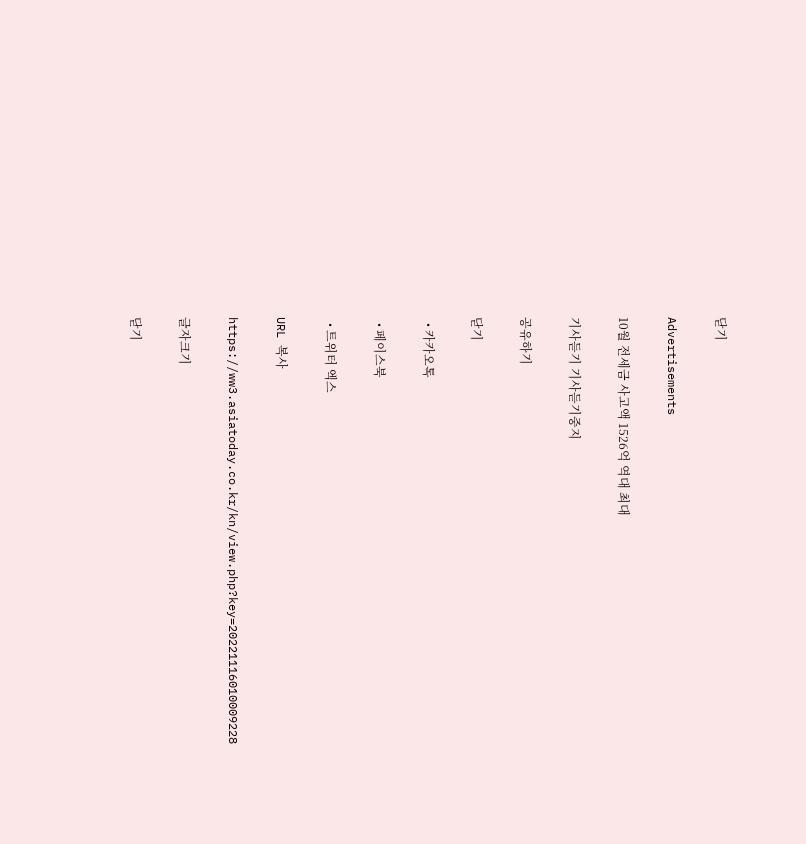닫기

Advertisements

10월 전세금 사고액 1526억 역대 최대

기사듣기 기사듣기중지

공유하기

닫기

  • 카카오톡

  • 페이스북

  • 트위터 엑스

URL 복사

https://ww3.asiatoday.co.kr/kn/view.php?key=20221116010009228

글자크기

닫기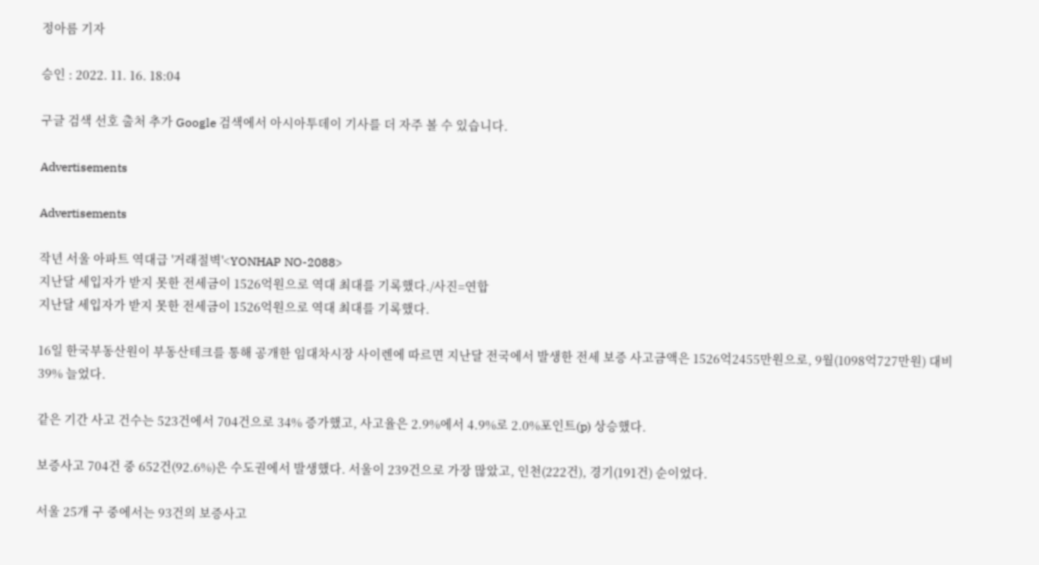정아름 기자

승인 : 2022. 11. 16. 18:04

구글 검색 선호 출처 추가 Google 검색에서 아시아투데이 기사를 더 자주 볼 수 있습니다.

Advertisements

Advertisements

작년 서울 아파트 역대급 '거래절벽'<YONHAP NO-2088>
지난달 세입자가 받지 못한 전세금이 1526억원으로 역대 최대를 기록했다./사진=연합
지난달 세입자가 받지 못한 전세금이 1526억원으로 역대 최대를 기록했다.

16일 한국부동산원이 부동산테크를 통해 공개한 임대차시장 사이렌에 따르면 지난달 전국에서 발생한 전세 보증 사고금액은 1526억2455만원으로, 9월(1098억727만원) 대비 39% 늘었다.

같은 기간 사고 건수는 523건에서 704건으로 34% 증가했고, 사고율은 2.9%에서 4.9%로 2.0%포인트(p) 상승했다.

보증사고 704건 중 652건(92.6%)은 수도권에서 발생했다. 서울이 239건으로 가장 많았고, 인천(222건), 경기(191건) 순이었다.

서울 25개 구 중에서는 93건의 보증사고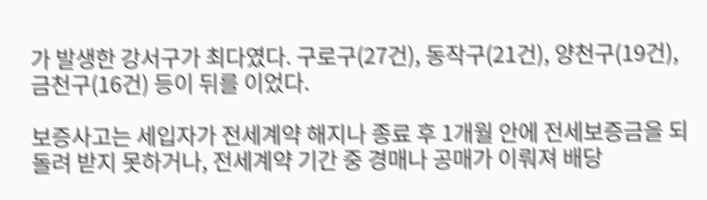가 발생한 강서구가 최다였다. 구로구(27건), 동작구(21건), 양천구(19건), 금천구(16건) 등이 뒤를 이었다.

보증사고는 세입자가 전세계약 해지나 종료 후 1개월 안에 전세보증금을 되돌려 받지 못하거나, 전세계약 기간 중 경매나 공매가 이뤄져 배당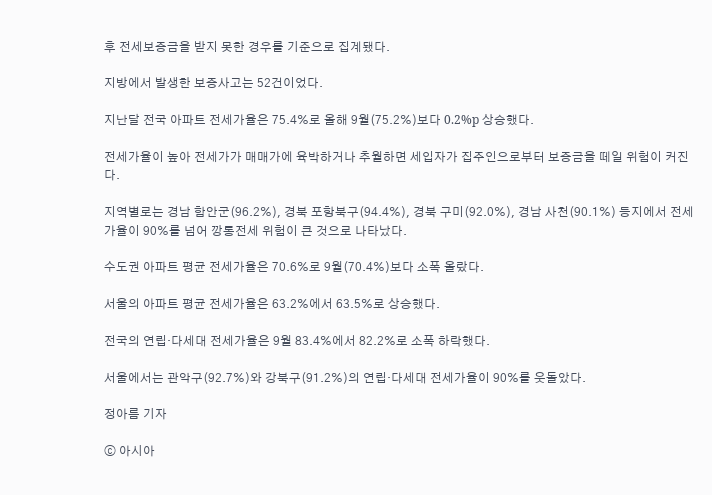후 전세보증금을 받지 못한 경우를 기준으로 집계됐다.

지방에서 발생한 보증사고는 52건이었다.

지난달 전국 아파트 전세가율은 75.4%로 올해 9월(75.2%)보다 0.2%p 상승했다.

전세가율이 높아 전세가가 매매가에 육박하거나 추월하면 세입자가 집주인으로부터 보증금을 떼일 위험이 커진다.

지역별로는 경남 함안군(96.2%), 경북 포항북구(94.4%), 경북 구미(92.0%), 경남 사천(90.1%) 등지에서 전세가율이 90%를 넘어 깡통전세 위험이 큰 것으로 나타났다.

수도권 아파트 평균 전세가율은 70.6%로 9월(70.4%)보다 소폭 올랐다.

서울의 아파트 평균 전세가율은 63.2%에서 63.5%로 상승했다.

전국의 연립·다세대 전세가율은 9월 83.4%에서 82.2%로 소폭 하락했다.

서울에서는 관악구(92.7%)와 강북구(91.2%)의 연립·다세대 전세가율이 90%를 웃돌았다.

정아름 기자

ⓒ 아시아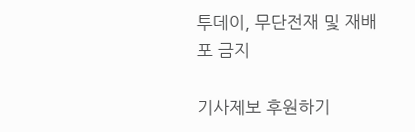투데이, 무단전재 및 재배포 금지

기사제보 후원하기